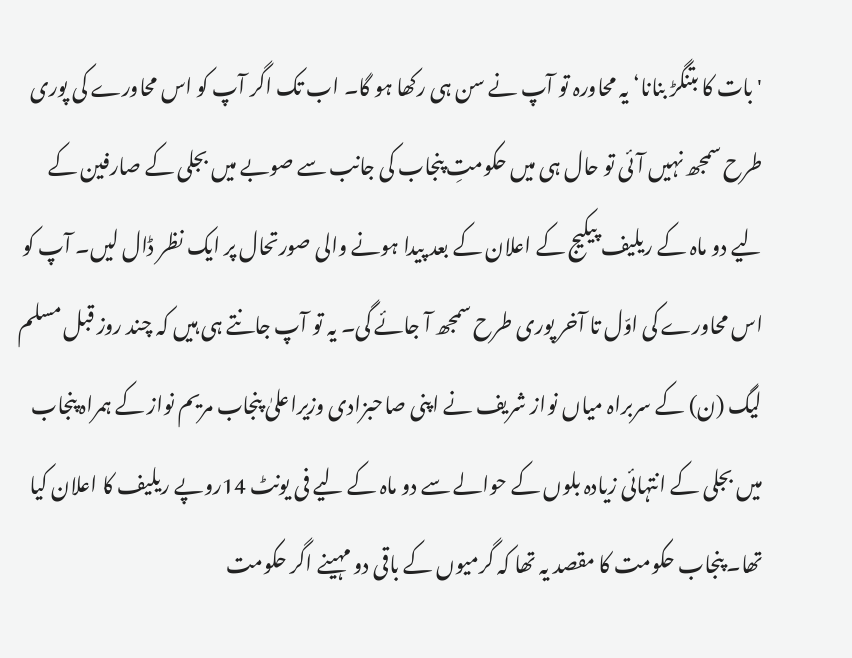'بات کا بتنگڑ بنانا‘ یہ محاورہ تو آپ نے سن ہی رکھا ہو گا۔ اب تک اگر آپ کو اس محاورے کی پوری طرح سمجھ نہیں آئی تو حال ہی میں حکومتِ پنجاب کی جانب سے صوبے میں بجلی کے صارفین کے لیے دو ماہ کے ریلیف پیکیج کے اعلان کے بعد پیدا ہونے والی صورتحال پر ایک نظر ڈال لیں۔ آپ کو اس محاورے کی اوّل تا آخر پوری طرح سمجھ آ جائے گی۔ یہ تو آپ جانتے ہی ہیں کہ چند روز قبل مسلم لیگ (ن) کے سربراہ میاں نواز شریف نے اپنی صاحبزادی وزیراعلیٰ پنجاب مریم نواز کے ہمراہ پنجاب میں بجلی کے انتہائی زیادہ بلوں کے حوالے سے دو ماہ کے لیے فی یونٹ 14روپے ریلیف کا اعلان کیا تھا۔ پنجاب حکومت کا مقصد یہ تھا کہ گرمیوں کے باقی دو مہینے اگر حکومت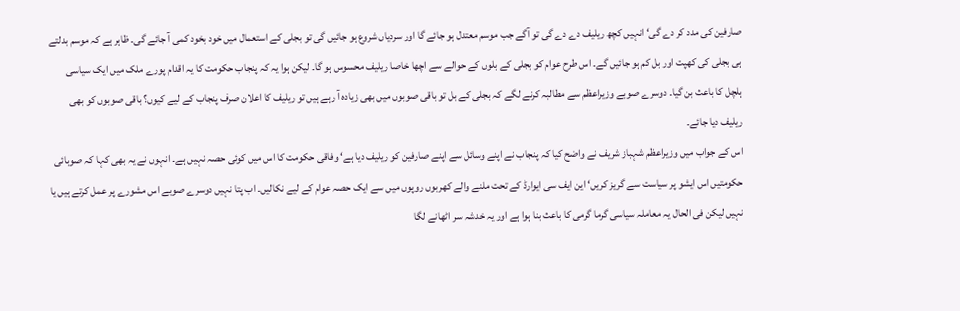صارفین کی مدد کر دے گی‘ انہیں کچھ ریلیف دے دے گی تو آگے جب موسم معتدل ہو جائے گا اور سردیاں شروع ہو جائیں گی تو بجلی کے استعمال میں خود بخود کمی آ جائے گی۔ ظاہر ہے کہ موسم بدلتے ہی بجلی کی کھپت اور بل کم ہو جائیں گے۔ اس طرح عوام کو بجلی کے بلوں کے حوالے سے اچھا خاصا ریلیف محسوس ہو گا۔ لیکن ہوا یہ کہ پنجاب حکومت کا یہ اقدام پورے ملک میں ایک سیاسی ہلچل کا باعث بن گیا۔ دوسرے صوبے وزیراعظم سے مطالبہ کرنے لگے کہ بجلی کے بل تو باقی صوبوں میں بھی زیادہ آ رہے ہیں تو ریلیف کا اعلان صرف پنجاب کے لیے کیوں؟ باقی صوبوں کو بھی ریلیف دیا جائے۔
اس کے جواب میں وزیراعظم شہباز شریف نے واضح کیا کہ پنجاب نے اپنے وسائل سے اپنے صارفین کو ریلیف دیا ہے‘ وفاقی حکومت کا اس میں کوئی حصہ نہیں ہے۔ انہوں نے یہ بھی کہا کہ صوبائی حکومتیں اس ایشو پر سیاست سے گریز کریں‘ این ایف سی ایوارڈ کے تحت ملنے والے کھربوں روپوں میں سے ایک حصہ عوام کے لیے نکالیں۔ اب پتا نہیں دوسرے صوبے اس مشورے پر عمل کرتے ہیں یا نہیں لیکن فی الحال یہ معاملہ سیاسی گرما گرمی کا باعث بنا ہوا ہے اور یہ خدشہ سر اٹھانے لگا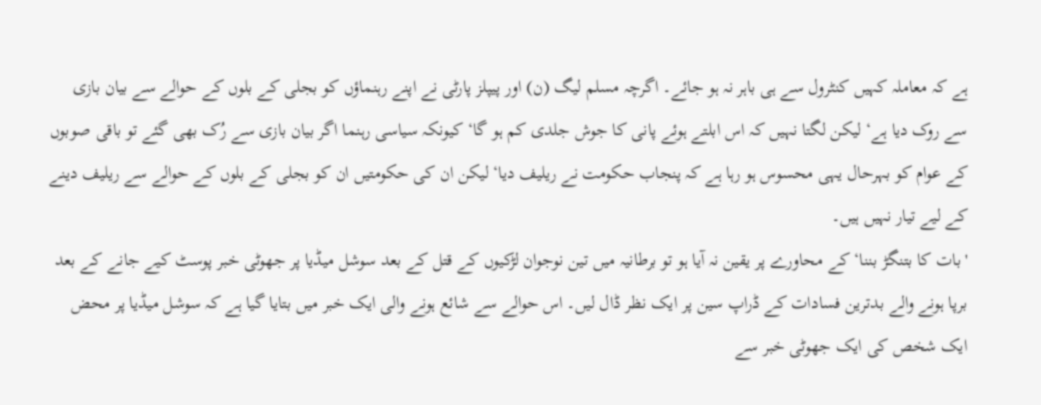ہے کہ معاملہ کہیں کنٹرول سے ہی باہر نہ ہو جائے۔ اگرچہ مسلم لیگ (ن) اور پیپلز پارٹی نے اپنے رہنماؤں کو بجلی کے بلوں کے حوالے سے بیان بازی سے روک دیا ہے‘ لیکن لگتا نہیں کہ اس ابلتے ہوئے پانی کا جوش جلدی کم ہو گا‘ کیونکہ سیاسی رہنما اگر بیان بازی سے رُک بھی گئے تو باقی صوبوں کے عوام کو بہرحال یہی محسوس ہو رہا ہے کہ پنجاب حکومت نے ریلیف دیا‘ لیکن ان کی حکومتیں ان کو بجلی کے بلوں کے حوالے سے ریلیف دینے کے لیے تیار نہیں ہیں۔
'بات کا بتنگڑ بننا‘ کے محاورے پر یقین نہ آیا ہو تو برطانیہ میں تین نوجوان لڑکیوں کے قتل کے بعد سوشل میڈیا پر جھوٹی خبر پوسٹ کیے جانے کے بعد برپا ہونے والے بدترین فسادات کے ڈراپ سین پر ایک نظر ڈال لیں۔ اس حوالے سے شائع ہونے والی ایک خبر میں بتایا گیا ہے کہ سوشل میڈیا پر محض ایک شخص کی ایک جھوٹی خبر سے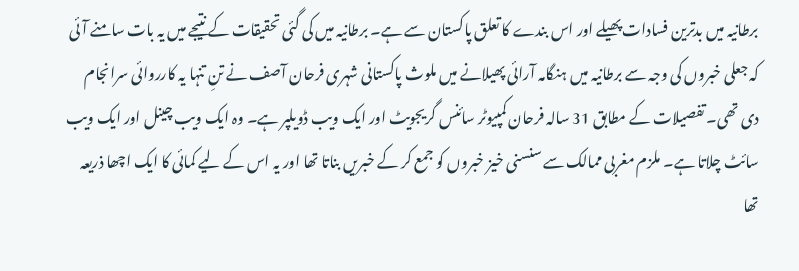برطانیہ میں بدترین فسادات پھیلے اور اس بندے کا تعلق پاکستان سے ہے۔ برطانیہ میں کی گئی تحقیقات کے نتیجے میں یہ بات سامنے آئی کہ جعلی خبروں کی وجہ سے برطانیہ میں ہنگامہ آرائی پھیلانے میں ملوث پاکستانی شہری فرحان آصف نے تنِ تنہا یہ کارروائی سرانجام دی تھی۔ تفصیلات کے مطابق 31 سالہ فرحان کمپیوٹر سائنس گریجویٹ اور ایک ویب ڈویلپر ہے۔ وہ ایک ویب چینل اور ایک ویب سائٹ چلاتا ہے۔ ملزم مغربی ممالک سے سنسنی خیز خبروں کو جمع کر کے خبریں بناتا تھا اور یہ اس کے لیے کمائی کا ایک اچھا ذریعہ تھا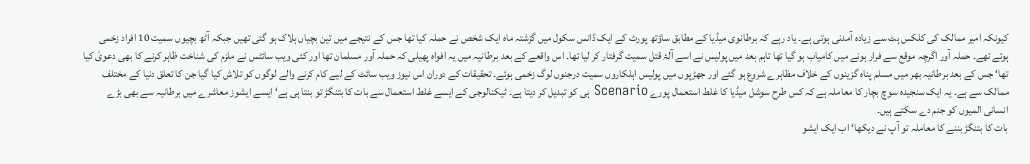کیونکہ امیر ممالک کی کلکس ہٹ سے زیادہ آمدنی ہوتی ہے۔ یاد رہے کہ برطانوی میڈیا کے مطابق ساؤتھ پورٹ کے ایک ڈانس سکول میں گزشتہ ماہ ایک شخص نے حملہ کیا تھا جس کے نتیجے میں تین بچیاں ہلاک ہو گئی تھیں جبکہ آٹھ بچیوں سمیت 10 افراد زخمی ہوئے تھے۔ حملہ آور اگرچہ موقع سے فرار ہونے میں کامیاب ہو گیا تھا تاہم بعد میں پولیس نے اسے آلۂ قتل سمیت گرفتار کر لیا تھا۔ اس واقعے کے بعد برطانیہ میں یہ افواہ پھیلی کہ حملہ آور مسلمان تھا اور کئی ویب سائٹس نے ملزم کی شناخت ظاہر کرنے کا بھی دعویٰ کیا تھا‘ جس کے بعد برطانیہ بھر میں مسلم پناہ گزینوں کے خلاف مظاہرے شروع ہو گئے اور جھڑپوں میں پولیس اہلکاروں سمیت درجنوں لوگ زخمی ہوئے۔ تحقیقات کے دوران اس نیوز ویب سائٹ کے لیے کام کرنے والے لوگوں کو تلاش کیا گیا جن کا تعلق دنیا کے مختلف ممالک سے ہے۔ یہ ایک سنجیدہ سوچ بچار کا معاملہ ہے کہ کس طرح سوشل میڈیا کا غلط استعمال پورے Scenario ہی کو تبدیل کر دیتا ہے۔ ٹیکنالوجی کے ایسے غلط استعمال سے بات کا بتنگڑ تو بنتا ہی ہے‘ ایسے ایشوز معاشرے میں برطانیہ سے بھی بڑے انسانی المیوں کو جنم دے سکتے ہیں۔
بات کا بتنگڑ بننے کا معاملہ تو آپ نے دیکھا‘ اب ایک ایشو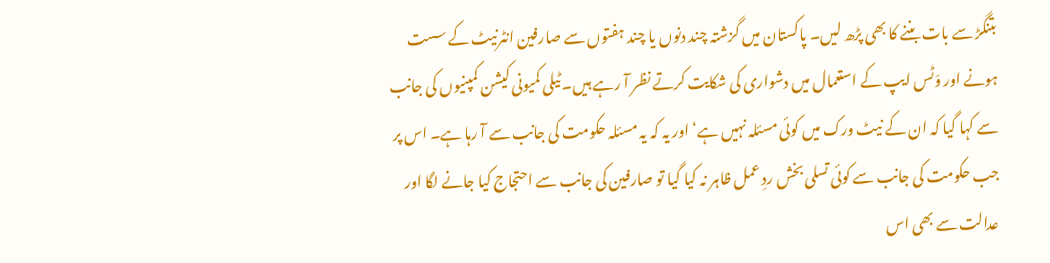بتنگڑ سے بات بننے کا بھی پڑھ لیں۔ پاکستان میں گزشتہ چند دنوں یا چند ہفتوں سے صارفین انٹرنیٹ کے سست ہونے اور وَٹس ایپ کے استعمال میں دشواری کی شکایت کرتے نظر آ رہے ہیں۔ ٹیلی کمیونی کیشن کمپنیوں کی جانب سے کہا گیا کہ ان کے نیٹ ورک میں کوئی مسئلہ نہیں ہے‘ اور یہ کہ یہ مسئلہ حکومت کی جانب سے آ رہا ہے۔ اس پر جب حکومت کی جانب سے کوئی تسلی بخش ردِ عمل ظاہر نہ کیا گیا تو صارفین کی جانب سے احتجاج کیا جانے لگا اور عدالت سے بھی اس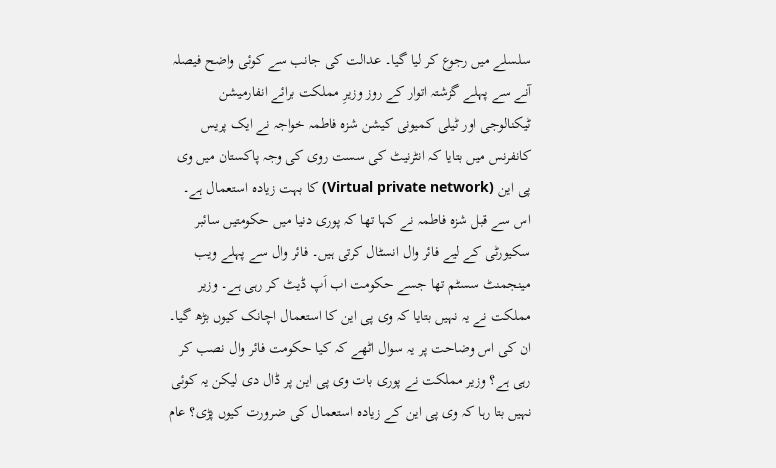سلسلے میں رجوع کر لیا گیا۔ عدالت کی جانب سے کوئی واضح فیصلہ آنے سے پہلے گزشتہ اتوار کے روز وزیرِ مملکت برائے انفارمیشن ٹیکنالوجی اور ٹیلی کمیونی کیشن شزہ فاطمہ خواجہ نے ایک پریس کانفرنس میں بتایا کہ انٹرنیٹ کی سست روی کی وجہ پاکستان میں وی پی این (Virtual private network) کا بہت زیادہ استعمال ہے۔ اس سے قبل شزہ فاطمہ نے کہا تھا کہ پوری دنیا میں حکومتیں سائبر سکیورٹی کے لیے فائر وال انسٹال کرتی ہیں۔ فائر وال سے پہلے ویب مینجمنٹ سسٹم تھا جسے حکومت اب اَپ ڈیٹ کر رہی ہے۔ وزیر مملکت نے یہ نہیں بتایا کہ وی پی این کا استعمال اچانک کیوں بڑھ گیا۔ ان کی اس وضاحت پر یہ سوال اٹھے کہ کیا حکومت فائر وال نصب کر رہی ہے؟ وزیر مملکت نے پوری بات وی پی این پر ڈال دی لیکن یہ کوئی نہیں بتا رہا کہ وی پی این کے زیادہ استعمال کی ضرورت کیوں پڑی؟ عام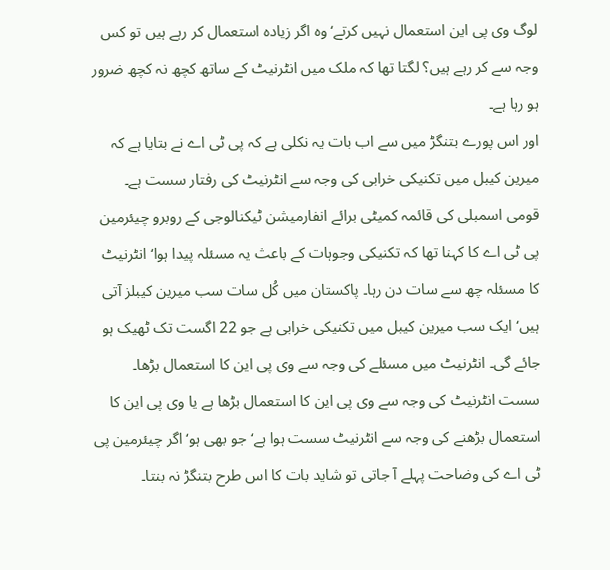لوگ وی پی این استعمال نہیں کرتے‘ وہ اگر زیادہ استعمال کر رہے ہیں تو کس وجہ سے کر رہے ہیں؟ لگتا تھا کہ ملک میں انٹرنیٹ کے ساتھ کچھ نہ کچھ ضرور ہو رہا ہے۔
اور اس پورے بتنگڑ میں سے اب بات یہ نکلی ہے کہ پی ٹی اے نے بتایا ہے کہ میرین کیبل میں تکنیکی خرابی کی وجہ سے انٹرنیٹ کی رفتار سست ہے۔ قومی اسمبلی کی قائمہ کمیٹی برائے انفارمیشن ٹیکنالوجی کے روبرو چیئرمین پی ٹی اے کا کہنا تھا کہ تکنیکی وجوہات کے باعث یہ مسئلہ پیدا ہوا‘ انٹرنیٹ کا مسئلہ چھ سے سات دن رہا۔ پاکستان میں کُل سات سب میرین کیبلز آتی ہیں‘ ایک سب میرین کیبل میں تکنیکی خرابی ہے جو 22 اگست تک ٹھیک ہو جائے گی۔ انٹرنیٹ میں مسئلے کی وجہ سے وی پی این کا استعمال بڑھا۔ سست انٹرنیٹ کی وجہ سے وی پی این کا استعمال بڑھا ہے یا وی پی این کا استعمال بڑھنے کی وجہ سے انٹرنیٹ سست ہوا ہے‘ جو بھی ہو‘ اگر چیئرمین پی ٹی اے کی وضاحت پہلے آ جاتی تو شاید بات کا اس طرح بتنگڑ نہ بنتا۔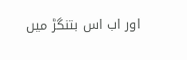اور اب اس بتنگڑ میں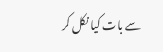سے بات کیا نکل کر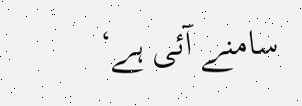سامنے آئی ہے‘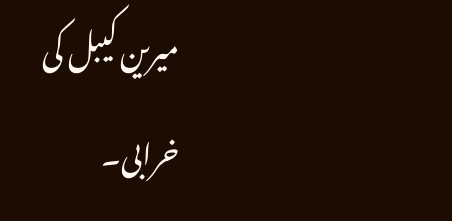میرین کیبل کی خرابی۔